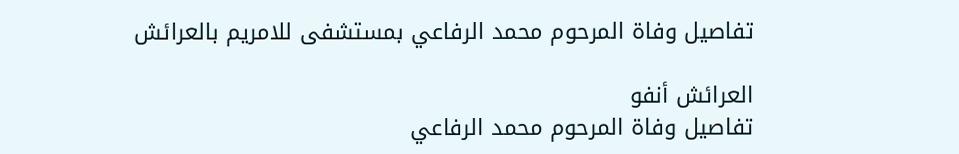تفاصيل وفاة المرحوم محمد الرفاعي بمستشفى للامريم بالعرائش

العرائش أنفو
تفاصيل وفاة المرحوم محمد الرفاعي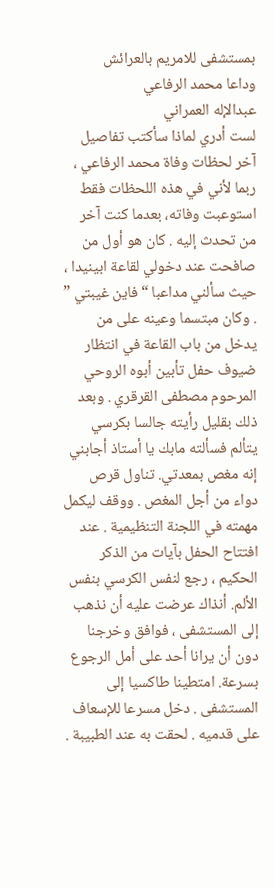بمستشفى للامريم بالعرائش
وداعا محمد الرفاعي
عبدالإله العمراني
لست أدري لماذا سأكتب تفاصيل آخر لحظات وفاة محمد الرفاعي ، ربما لأني في هذه اللحظات فقط استوعبت وفاته، بعدما كنت آخر من تحدث إليه . كان هو أول من صافحت عند دخولي لقاعة ابينيدا ، حيث سألني مداعبا “فاين غيبتي ” . وكان مبتسما وعينه على من يدخل من باب القاعة في انتظار ضيوف حفل تأبين أبوه الروحي المرحوم مصطفى القرقري . وبعد ذلك بقليل رأيته جالسا بكرسي يتألم فسألته مابك يا أستاذ أجابني إنه مغص بمعدتي. تناول قرص دواء من أجل المغص . ووقف ليكمل مهمته في اللجنة التنظيمية . عند افتتاح الحفل بآيات من الذكر الحكيم ، رجع لنفس الكرسي بنفس الألم. أنذاك عرضت عليه أن نذهب إلى المستشفى ، فوافق وخرجنا دون أن يرانا أحد على أمل الرجوع بسرعة. امتطينا طاكسيا إلى المستشفى . دخل مسرعا للإسعاف على قدميه . لحقت به عند الطبيبة .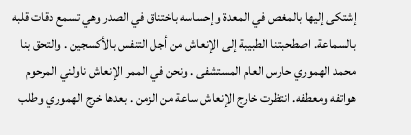إشتكى إليها بالمغص في المعدة وإحساسه باختناق في الصدر وهي تسمع دقات قلبه بالسماعة. اصطحبتنا الطبيبة إلى الإنعاش من أجل التنفس بالأكسجين . والتحق بنا محمد الهموري حارس العام المستشفى . ونحن في الممر الإنعاش ناولني المرحوم هواتفه ومعطفه. انتظرت خارج الإنعاش ساعة من الزمن . بعدها خرج الهموري وطلب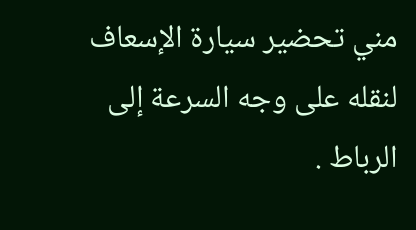مني تحضير سيارة الإسعاف لنقله على وجه السرعة إلى الرباط .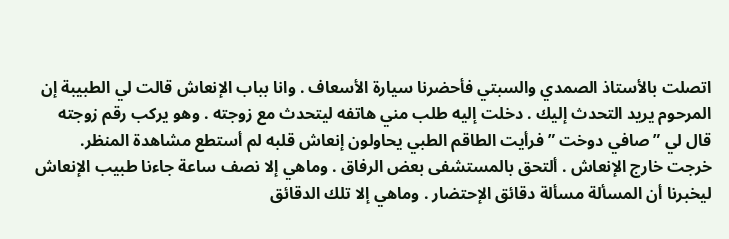اتصلت بالأستاذ الصمدي والسبتي فأحضرنا سيارة الأسعاف . وانا بباب الإنعاش قالت لي الطبيبة إن المرحوم يريد التحدث إليك . دخلت إليه طلب مني هاتفه ليتحدث مع زوجته . وهو يركب رقم زوجته قال لي ” صافي دوخت ” فرأيت الطاقم الطبي يحاولون إنعاش قلبه لم أستطع مشاهدة المنظر. خرجت خارج الإنعاش . ألتحق بالمستشفى بعض الرفاق . وماهي إلا نصف ساعة جاءنا طبيب الإنعاش ليخبرنا أن المسألة مسألة دقائق الإحتضار . وماهي إلا تلك الدقائق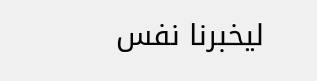ليخبرنا نفس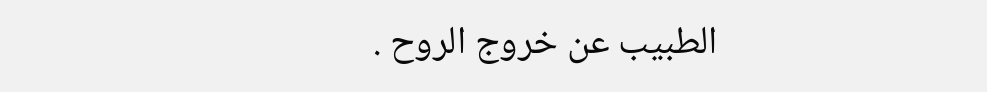الطبيب عن خروج الروح .